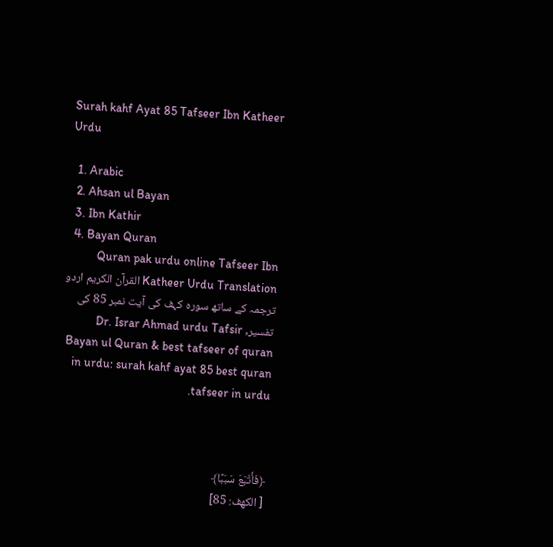Surah kahf Ayat 85 Tafseer Ibn Katheer Urdu

  1. Arabic
  2. Ahsan ul Bayan
  3. Ibn Kathir
  4. Bayan Quran
Quran pak urdu online Tafseer Ibn Katheer Urdu Translation القرآن الكريم اردو ترجمہ کے ساتھ سورہ کہف کی آیت نمبر 85 کی تفسیر, Dr. Israr Ahmad urdu Tafsir Bayan ul Quran & best tafseer of quran in urdu: surah kahf ayat 85 best quran tafseer in urdu.



﴿فَأَتْبَعَ سَبَبًا﴾
[ الكهف: 85]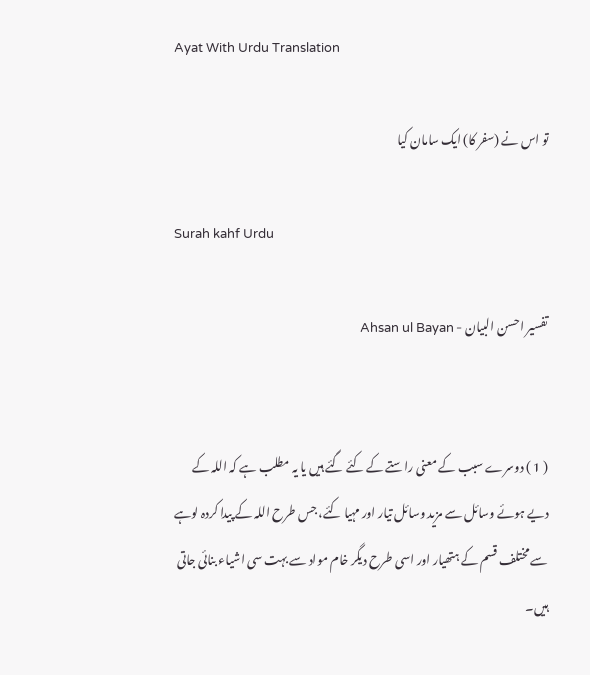Ayat With Urdu Translation

تو اس نے (سفر کا) ایک سامان کیا

Surah kahf Urdu

تفسیر احسن البیان - Ahsan ul Bayan


( 1 ) دوسرے سبب کے معنی راستے کے کئے گئے ہیں یا یہ مطلب ہے کہ اللہ کے دیے ہوئے وسائل سے مزید وسائل تیار اور مہیا کئے، جس طرح اللہ کے پیدا کردہ لوہے سے مختلف قسم کے ہتھیار اور اسی طرح دیگر خام مواد سے بہت سی اشیاء بنائی جاتی ہیں۔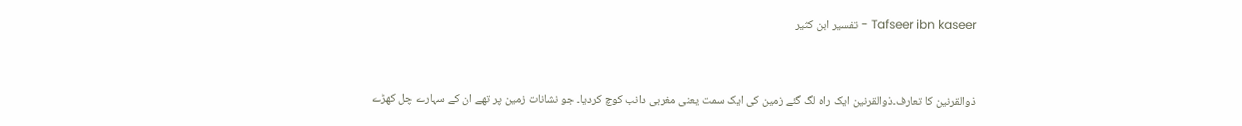Tafseer ibn kaseer - تفسیر ابن کثیر


ذوالقرنین کا تعارف۔ذوالقرنین ایک راہ لگ گئے زمین کی ایک سمت یعنی مغربی دانب کوچ کردیا۔ جو نشانات زمین پر تھے ان کے سہارے چل کھڑے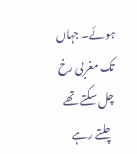ہوئے۔ جہاں تک مغربی رخ چل سکتے تھے چلتے رہے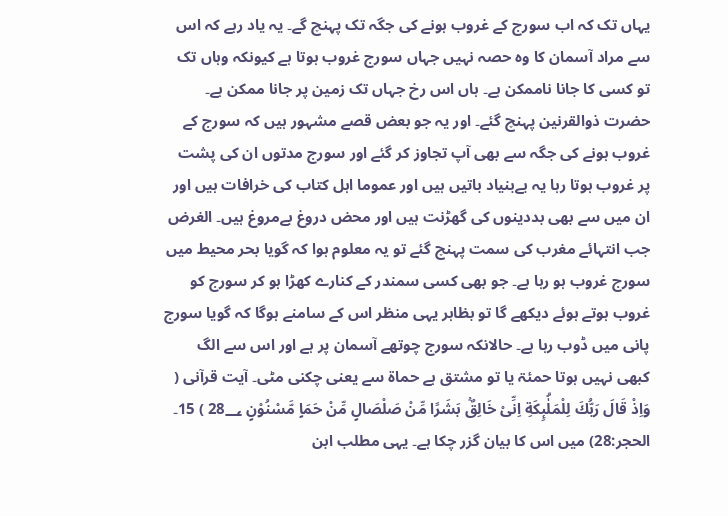یہاں تک کہ اب سورج کے غروب ہونے کی جگہ تک پہنچ گے۔ یہ یاد رہے کہ اس سے مراد آسمان کا وہ حصہ نہیں جہاں سورج غروب ہوتا ہے کیونکہ وہاں تک تو کسی کا جانا ناممکن ہے۔ ہاں اس رخ جہاں تک زمین پر جانا ممکن ہے۔ حضرت ذوالقرنین پہنچ گئے۔ اور یہ جو بعض قصے مشہور ہیں کہ سورج کے غروب ہونے کی جگہ سے بھی آپ تجاوز کر گئے اور سورج مدتوں ان کی پشت پر غروب ہوتا رہا یہ بےبنیاد باتیں ہیں اور عموما اہل کتاب کی خرافات ہیں اور ان میں سے بھی بددینوں کی گھڑنت ہیں اور محض دروغ بےمروغ ہیں۔ الغرض جب انتہائے مغرب کی سمت پہنچ گئے تو یہ معلوم ہوا کہ گویا بحر محیط میں سورج غروب ہو رہا ہے۔ جو بھی کسی سمندر کے کنارے کھڑا ہو کر سورج کو غروب ہوتے ہوئے دیکھے گا تو بظاہر یہی منظر اس کے سامنے ہوگا کہ گویا سورج پانی میں ڈوب رہا ہے۔ حالانکہ سورج چوتھے آسمان پر ہے اور اس سے الگ کبھی نہیں ہوتا حمئۃ یا تو مشتق ہے حماۃ سے یعنی چکنی مٹی۔ آیت قرآنی ( وَاِذْ قَالَ رَبُّكَ لِلْمَلٰۗىِٕكَةِ اِنِّىْ خَالِقٌۢ بَشَرًا مِّنْ صَلْصَالٍ مِّنْ حَمَاٍ مَّسْنُوْنٍ 28؀ ) 15۔ الحجر:28) میں اس کا بیان گزر چکا ہے۔ یہی مطلب ابن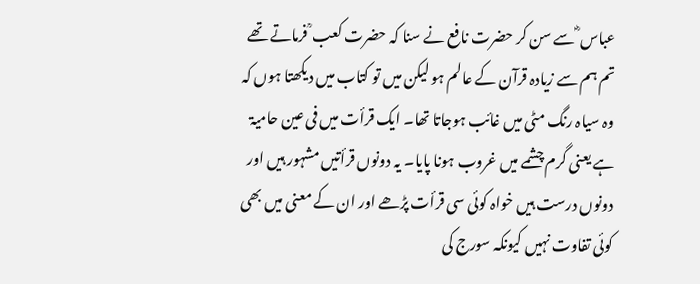عباس ؓ سے سن کر حضرت نافع نے سنا کہ حضرت کعب ؒ فرماتے تھے تم ہم سے زیادہ قرآن کے عالم ہو لیکن میں تو کتاب میں دیکھتا ہوں کہ وہ سیاہ رنگ مٹی میں غائب ہوجاتا تھا۔ ایک قرأت میں فی عین حامیۃ ہے یعنی گرم چشمے میں غروب ہونا پایا۔ یہ دونوں قرأتیں مشہور ہیں اور دونوں درست ہیں خواہ کوئی سی قرأت پڑھے اور ان کے معنی میں بھی کوئی تفاوت نہیں کیونکہ سورج کی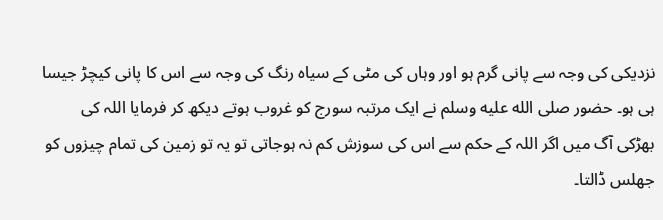نزدیکی کی وجہ سے پانی گرم ہو اور وہاں کی مٹی کے سیاہ رنگ کی وجہ سے اس کا پانی کیچڑ جیسا ہی ہو۔ حضور صلى الله عليه وسلم نے ایک مرتبہ سورج کو غروب ہوتے دیکھ کر فرمایا اللہ کی بھڑکی آگ میں اگر اللہ کے حکم سے اس کی سوزش کم نہ ہوجاتی تو یہ تو زمین کی تمام چیزوں کو جھلس ڈالتا۔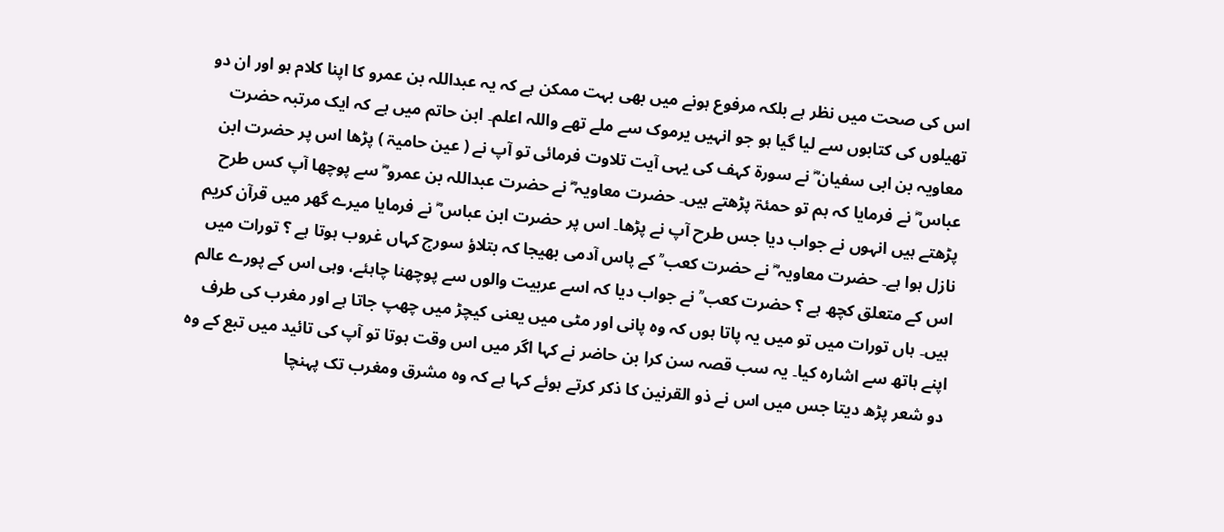اس کی صحت میں نظر ہے بلکہ مرفوع ہونے میں بھی بہت ممکن ہے کہ یہ عبداللہ بن عمرو کا اپنا کلام ہو اور ان دو تھیلوں کی کتابوں سے لیا گیا ہو جو انہیں یرموک سے ملے تھے واللہ اعلم۔ ابن حاتم میں ہے کہ ایک مرتبہ حضرت معاویہ بن ابی سفیان ؓ نے سورة کہف کی یہی آیت تلاوت فرمائی تو آپ نے ( عین حامیۃ ) پڑھا اس پر حضرت ابن عباس ؓ نے فرمایا کہ ہم تو حمئۃ پڑھتے ہیں۔ حضرت معاویہ ؓ نے حضرت عبداللہ بن عمرو ؓ سے پوچھا آپ کس طرح پڑھتے ہیں انہوں نے جواب دیا جس طرح آپ نے پڑھا۔ اس پر حضرت ابن عباس ؓ نے فرمایا میرے گھر میں قرآن کریم نازل ہوا ہے۔ حضرت معاویہ ؓ نے حضرت کعب ؒ کے پاس آدمی بھیجا کہ بتلاؤ سورج کہاں غروب ہوتا ہے ؟ تورات میں اس کے متعلق کچھ ہے ؟ حضرت کعب ؒ نے جواب دیا کہ اسے عربیت والوں سے پوچھنا چاہئے، وہی اس کے پورے عالم ہیں۔ ہاں تورات میں تو میں یہ پاتا ہوں کہ وہ پانی اور مٹی میں یعنی کیچڑ میں چھپ جاتا ہے اور مغرب کی طرف اپنے ہاتھ سے اشارہ کیا۔ یہ سب قصہ سن کرا بن حاضر نے کہا اگر میں اس وقت ہوتا تو آپ کی تائید میں تبع کے وہ دو شعر پڑھ دیتا جس میں اس نے ذو القرنین کا ذکر کرتے ہوئے کہا ہے کہ وہ مشرق ومغرب تک پہنچا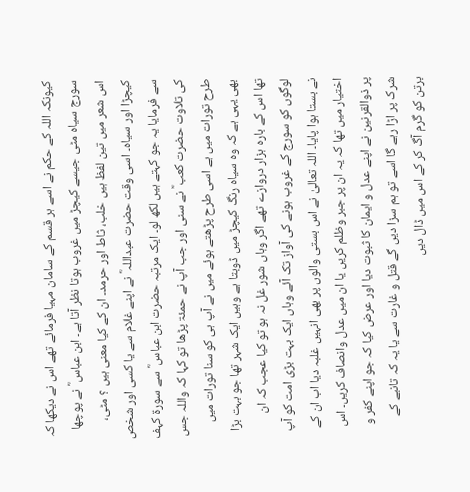کیونکہ اللہ کے حکم نے اسے ہر قسم کے سامان مہیا فرمائے تھے اس نے دیکھا کہ سورج سیاہ مٹی جیسے کیچڑ میں غروب ہوتا نظر آتا ہے۔ ابن عباس ؓ نے پوچھا اس شعر میں تین لفظ ہیں خلب، ثاط اور حرمد۔ ان کے کیا معنی ہیں ؟ مٹی، کیچڑا اور سیاہ۔ اسی وقت حضرت عبداللہ ؓ نے اپنے غلام سے یا کسی اور شخص سے فرمایا یہ جو کہتے ہیں لکھ لو۔ ایک مرتبہ حضرت ابن عباس ؓ سے سورة کہف کی تلاوت حضرت کعب ؒ نے سنی اور جب آپ نے حمئۃ پڑھا تو کہا کہ واللہ جس طرح تورات میں ہے اسی طرح پڑھتے ہوئے میں نے آپ ہی کو سنا تورات میں بھی یہی ہے کہ وہ سیاہ رنگ کیچڑ میں ڈوبتا ہے وہیں ایک شہر تھا جو بہت بڑا تھا اس کے بارہ ہزار دروازے تھے اگر وہاں شور غل نہ ہو تو کیا عجب کہ ان لوگوں کو سورج کے غروب ہونے کی آواز تک آئے وہاں ایک بہت بڑی امت کو آپ نے بستا ہوا پایا۔ اللہ تعالیٰ نے اس بستی والوں پر بھی انہیں غلبہ دیا اب ان کے اختیار میں تھا کہ یہ ان پر جبر وظلم کریں یا ان میں عدل وانصاف کریں۔ اس پر ذوالقرنین نے اپنے عدل و ایمان کا ثبوت دیا اور عرض کیا کہ جو اپنے کفر و شرک پر اڑا رہے گا اسے تو ہم سزا دیں گے قتل و غارت سے یا یہ کہ تانبے کے برتن کو گرم آگ کر کے اس میں ڈال دیں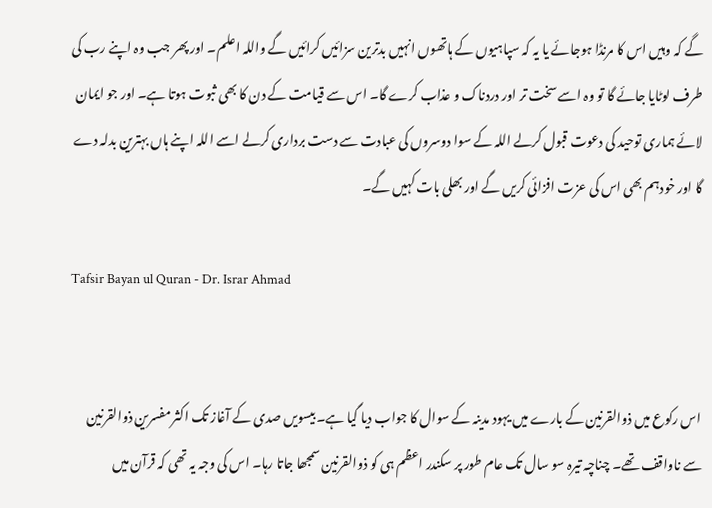گے کہ وہیں اس کا مرنڈا ہوجائے یا یہ کہ سپاہیوں کے ہاتھوں انہیں بدترین سزائیں کرائیں گے واللہ اعلم۔ اور پھر جب وہ اپنے رب کی طرف لوٹایا جائے گا تو وہ اسے سخت تر اور دردناک و عذاب کرے گا۔ اس سے قیامت کے دن کا بھی ثبوت ہوتا ہے۔ اور جو ایمان لائے ہماری توحید کی دعوت قبول کرلے اللہ کے سوا دوسروں کی عبادت سے دست برداری کرلے اسے اللہ اپنے ہاں بہترین بدلہ دے گا اور خودہم بھی اس کی عزت افزائی کریں گے اور بھلی بات کہیں گے۔

Tafsir Bayan ul Quran - Dr. Israr Ahmad


اس رکوع میں ذوالقرنین کے بارے میں یہود مدینہ کے سوال کا جواب دیا گیا ہے۔ بیسویں صدی کے آغاز تک اکثر مفسرین ذوالقرنین سے ناواقف تھے۔ چناچہ تیرہ سو سال تک عام طور پر سکندر اعظم ہی کو ذوالقرنین سمجھا جاتا رہا۔ اس کی وجہ یہ تھی کہ قرآن میں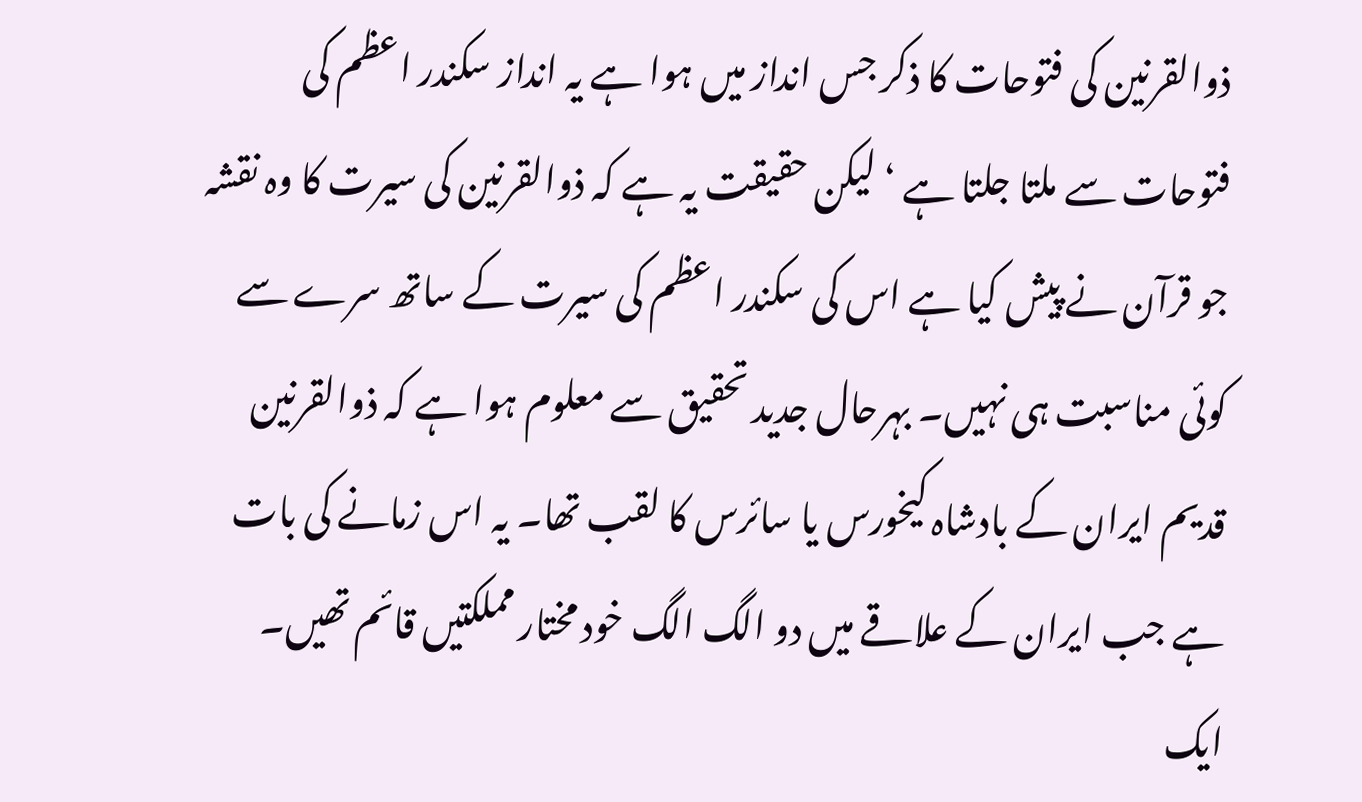ذوالقرنین کی فتوحات کا ذکر جس انداز میں ہوا ہے یہ انداز سکندر اعظم کی فتوحات سے ملتا جلتا ہے ‘ لیکن حقیقت یہ ہے کہ ذوالقرنین کی سیرت کا وہ نقشہ جو قرآن نے پیش کیا ہے اس کی سکندر اعظم کی سیرت کے ساتھ سرے سے کوئی مناسبت ہی نہیں۔ بہرحال جدید تحقیق سے معلوم ہوا ہے کہ ذوالقرنین قدیم ایران کے بادشاہ کیخورس یا سائرس کا لقب تھا۔ یہ اس زمانے کی بات ہے جب ایران کے علاقے میں دو الگ الگ خود مختار مملکتیں قائم تھیں۔ ایک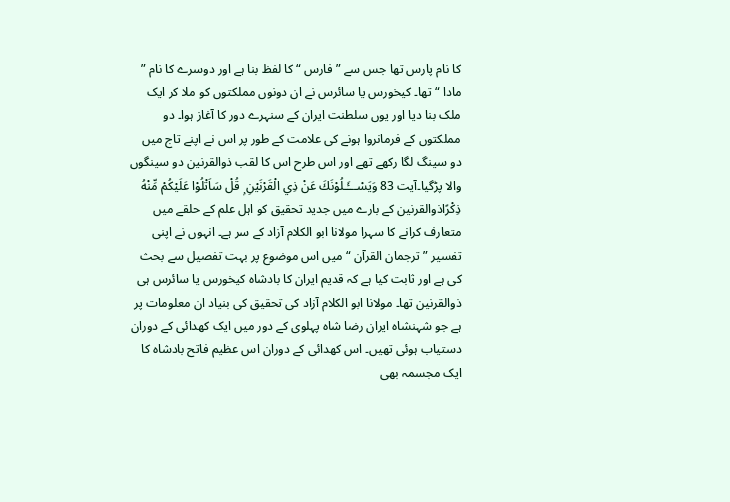کا نام پارس تھا جس سے ” فارس “ کا لفظ بنا ہے اور دوسرے کا نام ” مادا “ تھا۔ کیخورس یا سائرس نے ان دونوں مملکتوں کو ملا کر ایک ملک بنا دیا اور یوں سلطنت ایران کے سنہرے دور کا آغاز ہوا۔ دو مملکتوں کے فرمانروا ہونے کی علامت کے طور پر اس نے اپنے تاج میں دو سینگ لگا رکھے تھے اور اس طرح اس کا لقب ذوالقرنین دو سینگوں والا پڑگیا۔آیت 83 وَيَسْـــَٔـلُوْنَكَ عَنْ ذِي الْقَرْنَيْنِ ۭ قُلْ سَاَتْلُوْا عَلَيْكُمْ مِّنْهُ ذِكْرًاذوالقرنین کے بارے میں جدید تحقیق کو اہل علم کے حلقے میں متعارف کرانے کا سہرا مولانا ابو الکلام آزاد کے سر ہے۔ انہوں نے اپنی تفسیر ” ترجمان القرآن “ میں اس موضوع پر بہت تفصیل سے بحث کی ہے اور ثابت کیا ہے کہ قدیم ایران کا بادشاہ کیخورس یا سائرس ہی ذوالقرنین تھا۔ مولانا ابو الکلام آزاد کی تحقیق کی بنیاد ان معلومات پر ہے جو شہنشاہ ایران رضا شاہ پہلوی کے دور میں ایک کھدائی کے دوران دستیاب ہوئی تھیں۔ اس کھدائی کے دوران اس عظیم فاتح بادشاہ کا ایک مجسمہ بھی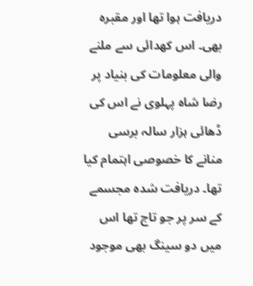دریافت ہوا تھا اور مقبرہ بھی۔ اس کھدائی سے ملنے والی معلومات کی بنیاد پر رضا شاہ پہلوی نے اس کی ڈھائی ہزار سالہ برسی منانے کا خصوصی اہتمام کیا تھا۔ دریافت شدہ مجسمے کے سر پر جو تاج تھا اس میں دو سینگ بھی موجود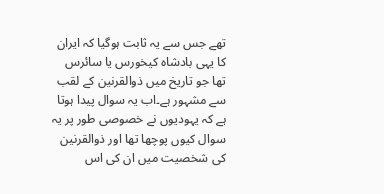تھے جس سے یہ ثابت ہوگیا کہ ایران کا یہی بادشاہ کیخورس یا سائرس تھا جو تاریخ میں ذوالقرنین کے لقب سے مشہور ہے۔اب یہ سوال پیدا ہوتا ہے کہ یہودیوں نے خصوصی طور پر یہ سوال کیوں پوچھا تھا اور ذوالقرنین کی شخصیت میں ان کی اس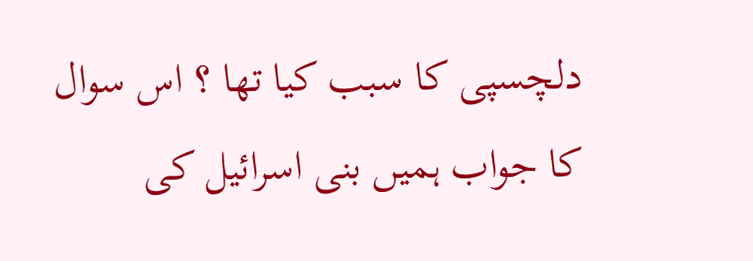دلچسپی کا سبب کیا تھا ؟ اس سوال کا جواب ہمیں بنی اسرائیل کی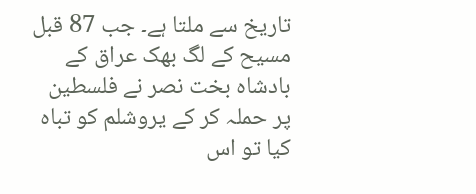تاریخ سے ملتا ہے۔ جب 87 قبل مسیح کے لگ بھک عراق کے بادشاہ بخت نصر نے فلسطین پر حملہ کر کے یروشلم کو تباہ کیا تو اس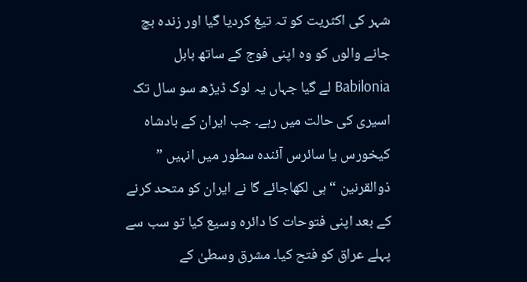شہر کی اکثریت کو تہ تیغ کردیا گیا اور زندہ بچ جانے والوں کو وہ اپنی فوج کے ساتھ بابل Babilonia لے گیا جہاں یہ لوگ ڈیڑھ سو سال تک اسیری کی حالت میں رہے۔ جب ایران کے بادشاہ کیخورس یا سائرس آئندہ سطور میں انہیں ” ذوالقرنین “ ہی لکھاجائے گا نے ایران کو متحد کرنے کے بعد اپنی فتوحات کا دائرہ وسیع کیا تو سب سے پہلے عراق کو فتح کیا۔ مشرق وسطیٰ کے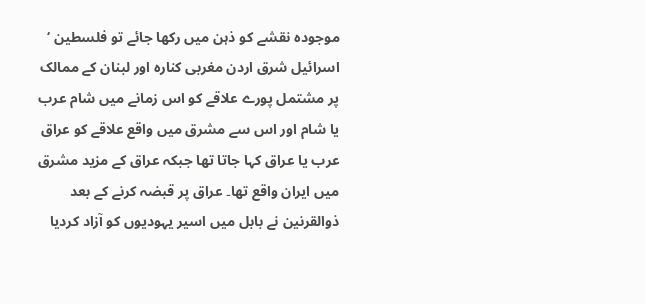موجودہ نقشے کو ذہن میں رکھا جائے تو فلسطین ‘ اسرائیل شرق اردن مغربی کنارہ اور لبنان کے ممالک پر مشتمل پورے علاقے کو اس زمانے میں شام عرب یا شام اور اس سے مشرق میں واقع علاقے کو عراق عرب یا عراق کہا جاتا تھا جبکہ عراق کے مزید مشرق میں ایران واقع تھا۔ عراق پر قبضہ کرنے کے بعد ذوالقرنین نے بابل میں اسیر یہودیوں کو آزاد کردیا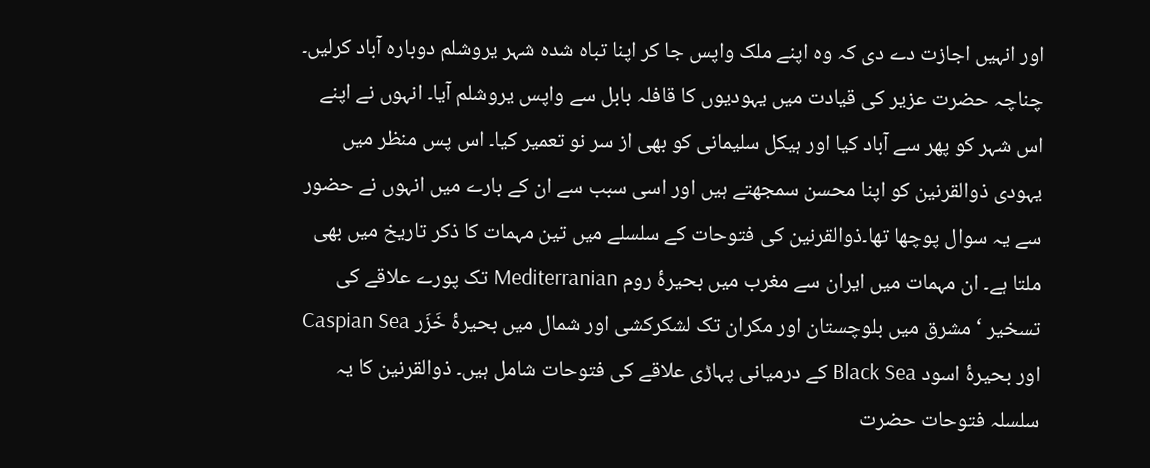اور انہیں اجازت دے دی کہ وہ اپنے ملک واپس جا کر اپنا تباہ شدہ شہر یروشلم دوبارہ آباد کرلیں۔ چناچہ حضرت عزیر کی قیادت میں یہودیوں کا قافلہ بابل سے واپس یروشلم آیا۔ انہوں نے اپنے اس شہر کو پھر سے آباد کیا اور ہیکل سلیمانی کو بھی از سر نو تعمیر کیا۔ اس پس منظر میں یہودی ذوالقرنین کو اپنا محسن سمجھتے ہیں اور اسی سبب سے ان کے بارے میں انہوں نے حضور سے یہ سوال پوچھا تھا۔ذوالقرنین کی فتوحات کے سلسلے میں تین مہمات کا ذکر تاریخ میں بھی ملتا ہے۔ ان مہمات میں ایران سے مغرب میں بحیرۂ روم Mediterranian تک پورے علاقے کی تسخیر ‘ مشرق میں بلوچستان اور مکران تک لشکرکشی اور شمال میں بحیرۂ خَزَر Caspian Sea اور بحیرۂ اسود Black Sea کے درمیانی پہاڑی علاقے کی فتوحات شامل ہیں۔ ذوالقرنین کا یہ سلسلہ فتوحات حضرت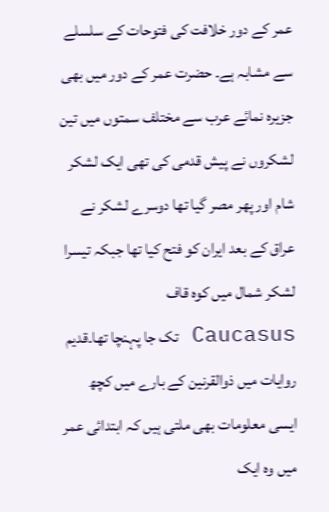عمر کے دور خلافت کی فتوحات کے سلسلے سے مشابہ ہے۔ حضرت عمر کے دور میں بھی جزیرہ نمائے عرب سے مختلف سمتوں میں تین لشکروں نے پیش قدمی کی تھی ایک لشکر شام اور پھر مصر گیا تھا دوسرے لشکر نے عراق کے بعد ایران کو فتح کیا تھا جبکہ تیسرا لشکر شمال میں کوہ قاف Caucasus تک جا پہنچا تھا۔قدیم روایات میں ذوالقرنین کے بارے میں کچھ ایسی معلومات بھی ملتی ہیں کہ ابتدائی عمر میں وہ ایک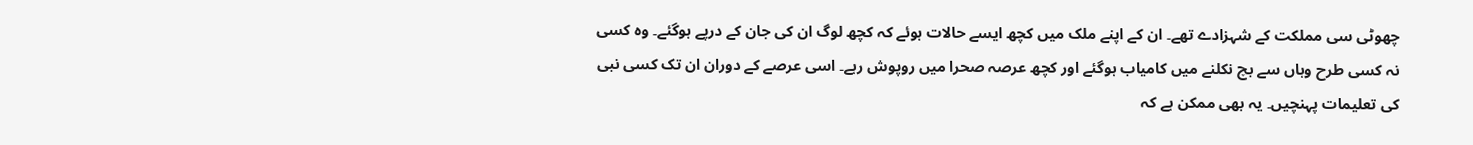چھوٹی سی مملکت کے شہزادے تھے۔ ان کے اپنے ملک میں کچھ ایسے حالات ہوئے کہ کچھ لوگ ان کی جان کے درپے ہوگئے۔ وہ کسی نہ کسی طرح وہاں سے بچ نکلنے میں کامیاب ہوگئے اور کچھ عرصہ صحرا میں روپوش رہے۔ اسی عرصے کے دوران ان تک کسی نبی کی تعلیمات پہنچیں۔ یہ بھی ممکن ہے کہ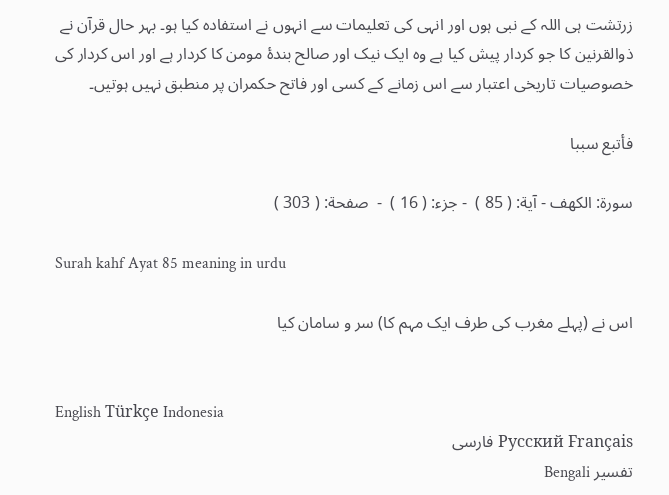زرتشت ہی اللہ کے نبی ہوں اور انہی کی تعلیمات سے انہوں نے استفادہ کیا ہو۔ بہر حال قرآن نے ذوالقرنین کا جو کردار پیش کیا ہے وہ ایک نیک اور صالح بندۂ مومن کا کردار ہے اور اس کردار کی خصوصیات تاریخی اعتبار سے اس زمانے کے کسی اور فاتح حکمران پر منطبق نہیں ہوتیں۔

فأتبع سببا

سورة: الكهف - آية: ( 85 )  - جزء: ( 16 )  -  صفحة: ( 303 )

Surah kahf Ayat 85 meaning in urdu

اس نے (پہلے مغرب کی طرف ایک مہم کا) سر و سامان کیا


English Türkçe Indonesia
Русский Français فارسی
تفسير Bengali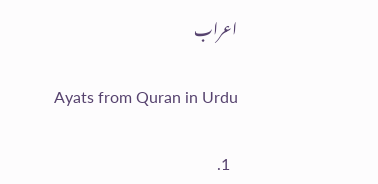اعراب

Ayats from Quran in Urdu

  1.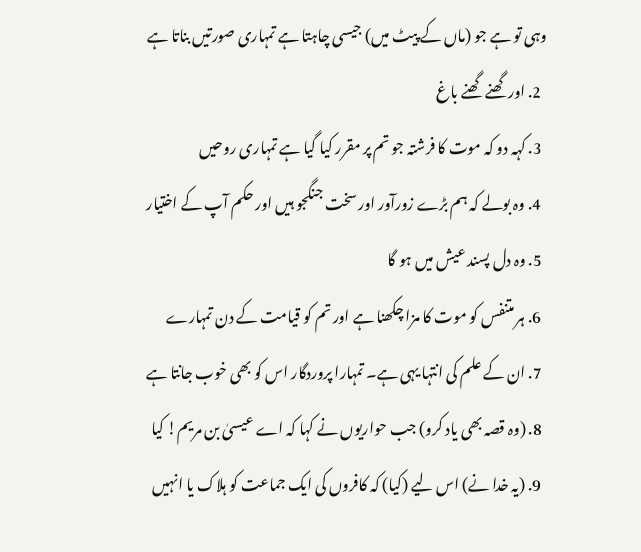وہی تو ہے جو (ماں کے پیٹ میں) جیسی چاہتا ہے تمہاری صورتیں بناتا ہے
  2. اور گھنے گھنے باغ
  3. کہہ دو کہ موت کا فرشتہ جو تم پر مقرر کیا گیا ہے تمہاری روحیں
  4. وہ بولے کہ ہم بڑے زورآور اور سخت جنگجو ہیں اور حکم آپ کے اختیار
  5. وہ دل پسند عیش میں ہو گا
  6. ہر متنفس کو موت کا مزا چکھنا ہے اور تم کو قیامت کے دن تمہارے
  7. ان کے علم کی انتہا یہی ہے۔ تمہارا پروردگار اس کو بھی خوب جانتا ہے
  8. (وہ قصہ بھی یاد کرو) جب حواریوں نے کہا کہ اے عیسیٰ بن مریم! کیا
  9. (یہ خدا نے) اس لیے (کیا) کہ کافروں کی ایک جماعت کو ہلاک یا انہیں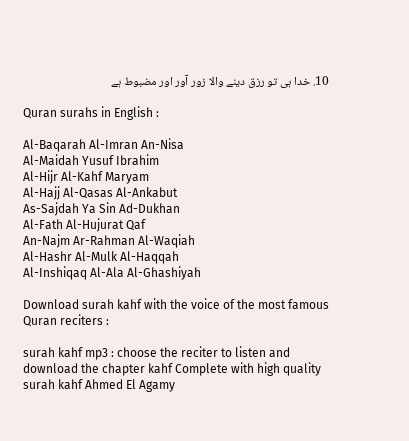10. خدا ہی تو رزق دینے والا زور آور اور مضبوط ہے

Quran surahs in English :

Al-Baqarah Al-Imran An-Nisa
Al-Maidah Yusuf Ibrahim
Al-Hijr Al-Kahf Maryam
Al-Hajj Al-Qasas Al-Ankabut
As-Sajdah Ya Sin Ad-Dukhan
Al-Fath Al-Hujurat Qaf
An-Najm Ar-Rahman Al-Waqiah
Al-Hashr Al-Mulk Al-Haqqah
Al-Inshiqaq Al-Ala Al-Ghashiyah

Download surah kahf with the voice of the most famous Quran reciters :

surah kahf mp3 : choose the reciter to listen and download the chapter kahf Complete with high quality
surah kahf Ahmed El Agamy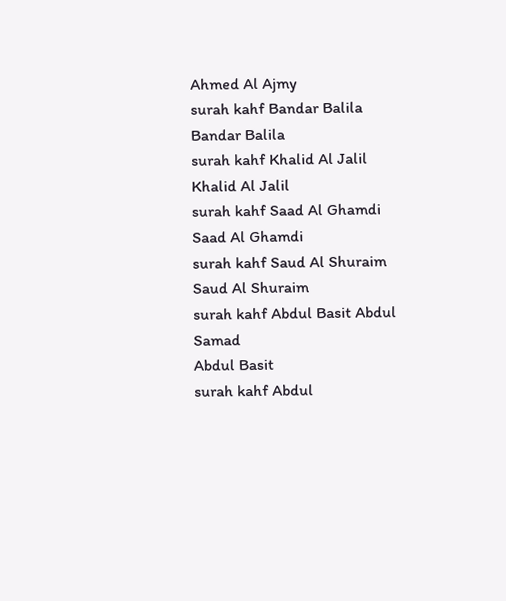Ahmed Al Ajmy
surah kahf Bandar Balila
Bandar Balila
surah kahf Khalid Al Jalil
Khalid Al Jalil
surah kahf Saad Al Ghamdi
Saad Al Ghamdi
surah kahf Saud Al Shuraim
Saud Al Shuraim
surah kahf Abdul Basit Abdul Samad
Abdul Basit
surah kahf Abdul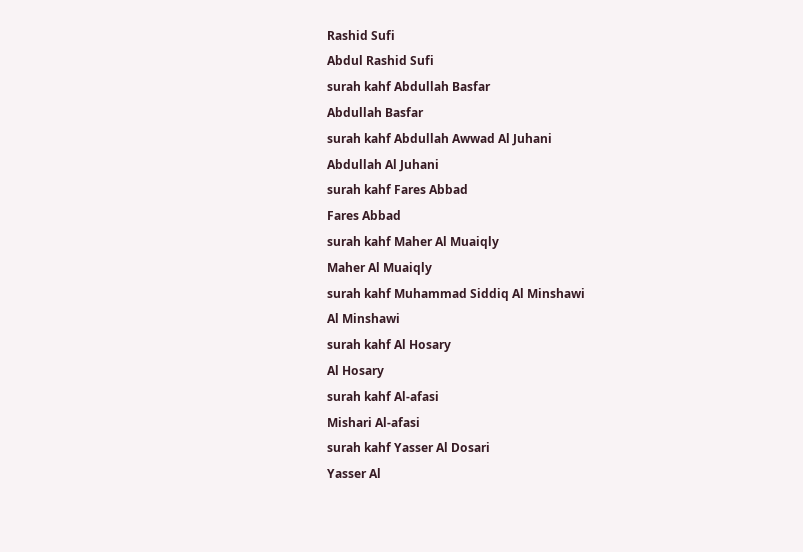Rashid Sufi
Abdul Rashid Sufi
surah kahf Abdullah Basfar
Abdullah Basfar
surah kahf Abdullah Awwad Al Juhani
Abdullah Al Juhani
surah kahf Fares Abbad
Fares Abbad
surah kahf Maher Al Muaiqly
Maher Al Muaiqly
surah kahf Muhammad Siddiq Al Minshawi
Al Minshawi
surah kahf Al Hosary
Al Hosary
surah kahf Al-afasi
Mishari Al-afasi
surah kahf Yasser Al Dosari
Yasser Al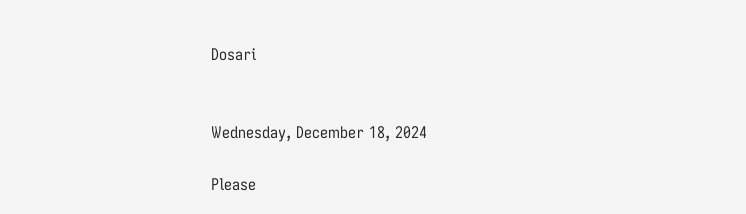Dosari


Wednesday, December 18, 2024

Please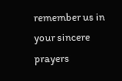remember us in your sincere prayers